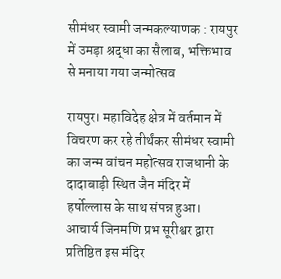सीमंधर स्वामी जन्मकल्याणक : रायपुर में उमड़ा श्रद्धा का सैलाब, भक्तिभाव से मनाया गया जन्मोत्सव

रायपुर। महाविदेह क्षेत्र में वर्तमान में विचरण कर रहे तीर्थंकर सीमंधर स्वामी का जन्म वांचन महोत्सव राजधानी के दादाबाड़ी स्थित जैन मंदिर में हर्षोल्लास के साथ संपन्न हुआ। आचार्य जिनमणि प्रभ सूरीश्वर द्वारा प्रतिष्ठित इस मंदिर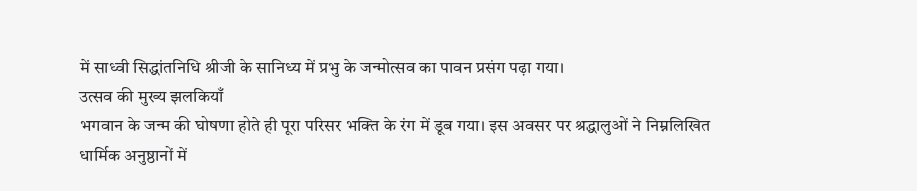में साध्वी सिद्धांतनिधि श्रीजी के सानिध्य में प्रभु के जन्मोत्सव का पावन प्रसंग पढ़ा गया।
उत्सव की मुख्य झलकियाँ
भगवान के जन्म की घोषणा होते ही पूरा परिसर भक्ति के रंग में डूब गया। इस अवसर पर श्रद्धालुओं ने निम्नलिखित धार्मिक अनुष्ठानों में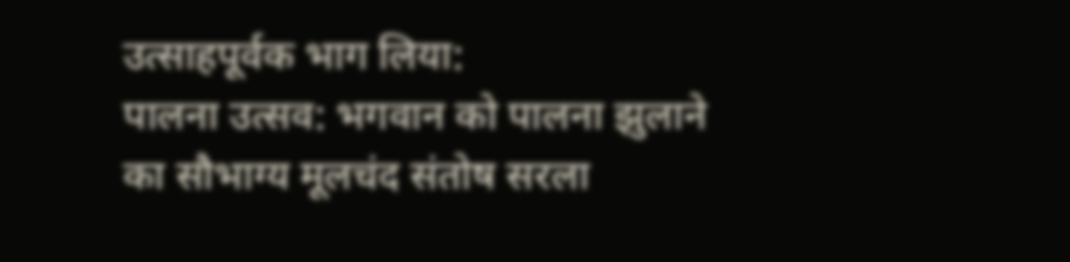उत्साहपूर्वक भाग लिया:
पालना उत्सव: भगवान को पालना झुलाने का सौभाग्य मूलचंद संतोष सरला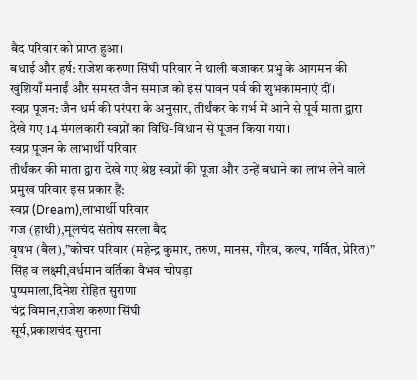बैद परिवार को प्राप्त हुआ।
बधाई और हर्ष: राजेश करुणा सिंघी परिवार ने थाली बजाकर प्रभु के आगमन की खुशियाँ मनाईं और समस्त जैन समाज को इस पावन पर्व की शुभकामनाएं दीं।
स्वप्न पूजन: जैन धर्म की परंपरा के अनुसार, तीर्थंकर के गर्भ में आने से पूर्व माता द्वारा देखे गए 14 मंगलकारी स्वप्नों का विधि-विधान से पूजन किया गया।
स्वप्न पूजन के लाभार्थी परिवार
तीर्थंकर की माता द्वारा देखे गए श्रेष्ठ स्वप्नों की पूजा और उन्हें बधाने का लाभ लेने वाले प्रमुख परिवार इस प्रकार हैं:
स्वप्न (Dream),लाभार्थी परिवार
गज (हाथी),मूलचंद संतोष सरला बैद
वृषभ (बैल),”कोचर परिवार (महेन्द्र कुमार, तरुण, मानस, गौरव, कल्प, गर्वित, प्रेरित)”
सिंह व लक्ष्मी,वर्धमान वर्तिका वैभव चोपड़ा
पुष्पमाला,दिनेश रोहित सुराणा
चंद्र विमान,राजेश करुणा सिंघी
सूर्य,प्रकाशचंद सुराना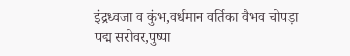इंद्रध्वजा व कुंभ,वर्धमान वर्तिका वैभव चोपड़ा
पद्म सरोवर,पुष्पा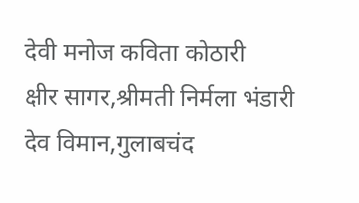देवी मनोज कविता कोठारी
क्षीर सागर,श्रीमती निर्मला भंडारी
देव विमान,गुलाबचंद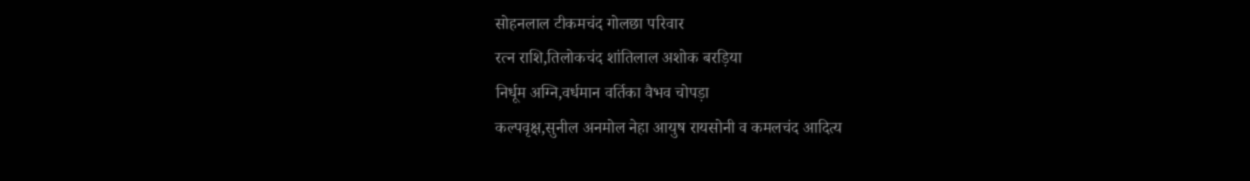सोहनलाल टीकमचंद गोलछा परिवार
रत्न राशि,तिलोकचंद शांतिलाल अशोक बरड़िया
निर्धूम अग्नि,वर्धमान वर्तिका वैभव चोपड़ा
कल्पवृक्ष,सुनील अनमोल नेहा आयुष रायसोनी व कमलचंद आदित्य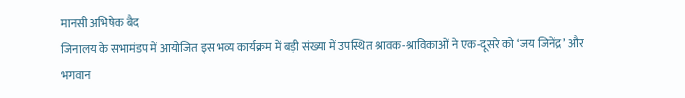मानसी अभिषेक बैद
जिनालय के सभामंडप में आयोजित इस भव्य कार्यक्रम में बड़ी संख्या में उपस्थित श्रावक-श्राविकाओं ने एक-दूसरे को ‘जय जिनेंद्र’ और भगवान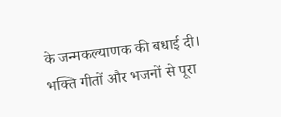के जन्मकल्याणक की बधाई दी। भक्ति गीतों और भजनों से पूरा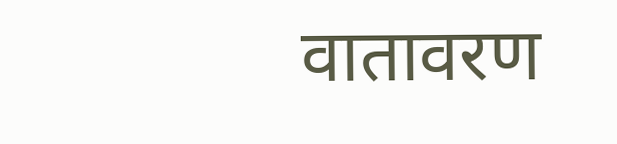वातावरण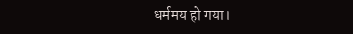धर्ममय हो गया।